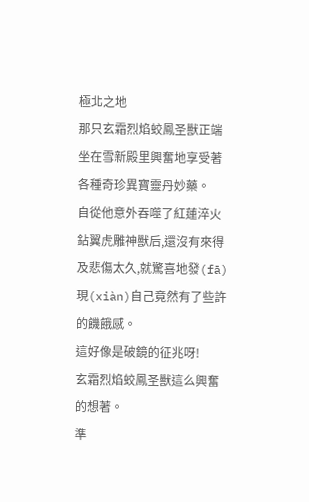極北之地
那只玄霜烈焰蛟鳳圣獸正端坐在雪新殿里興奮地享受著各種奇珍異寶靈丹妙藥。
自從他意外吞噬了紅蓮淬火鉆翼虎雕神獸后,還沒有來得及悲傷太久,就驚喜地發(fā)現(xiàn)自己竟然有了些許的饑餓感。
這好像是破鏡的征兆呀!
玄霜烈焰蛟鳳圣獸這么興奮的想著。
準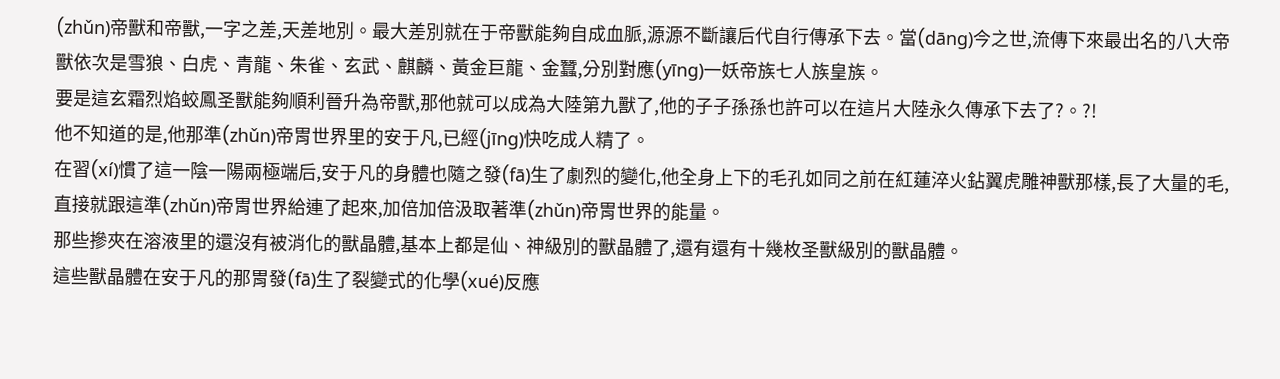(zhǔn)帝獸和帝獸,一字之差,天差地別。最大差別就在于帝獸能夠自成血脈,源源不斷讓后代自行傳承下去。當(dāng)今之世,流傳下來最出名的八大帝獸依次是雪狼、白虎、青龍、朱雀、玄武、麒麟、黃金巨龍、金蠶,分別對應(yīng)一妖帝族七人族皇族。
要是這玄霜烈焰蛟鳳圣獸能夠順利晉升為帝獸,那他就可以成為大陸第九獸了,他的子子孫孫也許可以在這片大陸永久傳承下去了?。?!
他不知道的是,他那準(zhǔn)帝胃世界里的安于凡,已經(jīng)快吃成人精了。
在習(xí)慣了這一陰一陽兩極端后,安于凡的身體也隨之發(fā)生了劇烈的變化,他全身上下的毛孔如同之前在紅蓮淬火鉆翼虎雕神獸那樣,長了大量的毛,直接就跟這準(zhǔn)帝胃世界給連了起來,加倍加倍汲取著準(zhǔn)帝胃世界的能量。
那些摻夾在溶液里的還沒有被消化的獸晶體,基本上都是仙、神級別的獸晶體了,還有還有十幾枚圣獸級別的獸晶體。
這些獸晶體在安于凡的那胃發(fā)生了裂變式的化學(xué)反應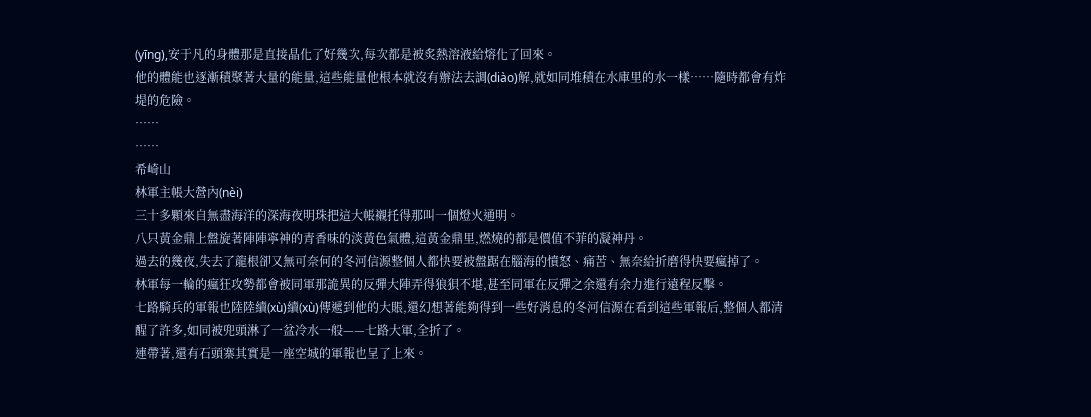(yīng),安于凡的身體那是直接晶化了好幾次,每次都是被炙熱溶液給熔化了回來。
他的體能也逐漸積聚著大量的能量,這些能量他根本就沒有辦法去調(diào)解,就如同堆積在水庫里的水一樣……隨時都會有炸堤的危險。
……
……
希崎山
林軍主帳大營內(nèi)
三十多顆來自無盡海洋的深海夜明珠把這大帳襯托得那叫一個燈火通明。
八只黃金鼎上盤旋著陣陣寧神的青香味的淡黃色氣體,這黃金鼎里,燃燒的都是價值不菲的凝神丹。
過去的幾夜,失去了龍根卻又無可奈何的冬河信源整個人都快要被盤踞在腦海的憤怒、痛苦、無奈給折磨得快要瘋掉了。
林軍每一輪的瘋狂攻勢都會被同軍那詭異的反彈大陣弄得狼狽不堪,甚至同軍在反彈之余還有余力進行遠程反擊。
七路騎兵的軍報也陸陸續(xù)續(xù)傳遞到他的大賬,還幻想著能夠得到一些好消息的冬河信源在看到這些軍報后,整個人都清醒了許多,如同被兜頭淋了一盆冷水一般——七路大軍,全折了。
連帶著,還有石頭寨其實是一座空城的軍報也呈了上來。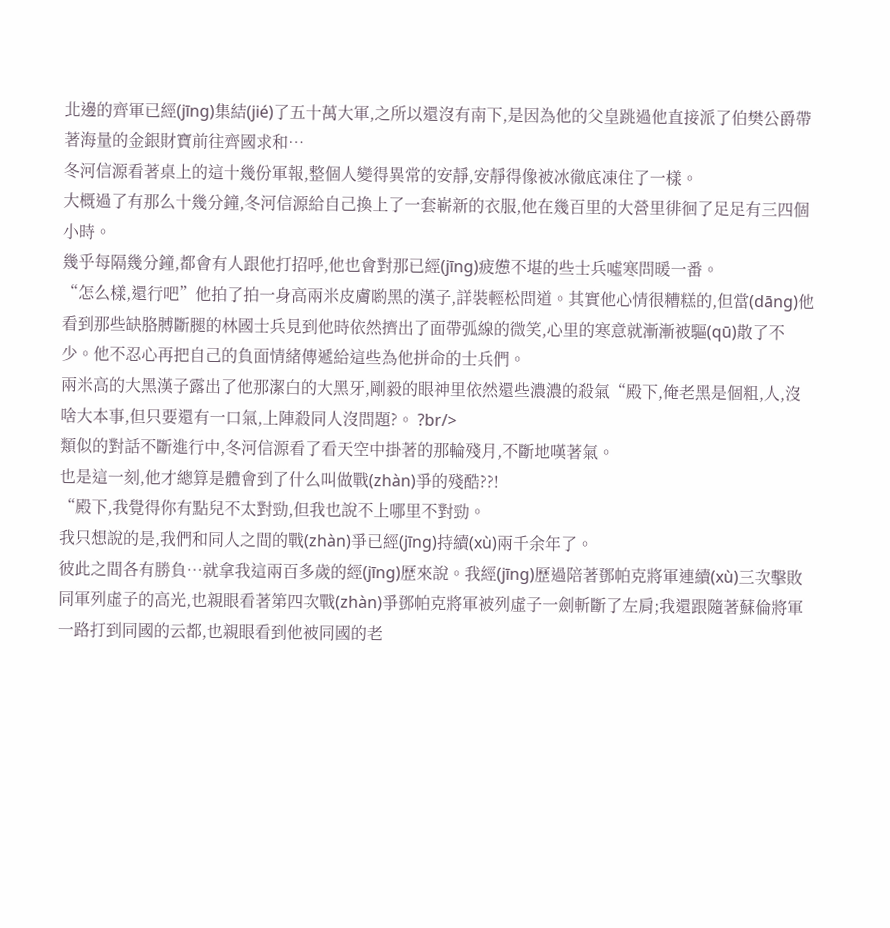北邊的齊軍已經(jīng)集結(jié)了五十萬大軍,之所以還沒有南下,是因為他的父皇跳過他直接派了伯樊公爵帶著海量的金銀財寶前往齊國求和…
冬河信源看著桌上的這十幾份軍報,整個人變得異常的安靜,安靜得像被冰徹底凍住了一樣。
大概過了有那么十幾分鐘,冬河信源給自己換上了一套嶄新的衣服,他在幾百里的大營里徘徊了足足有三四個小時。
幾乎每隔幾分鐘,都會有人跟他打招呼,他也會對那已經(jīng)疲憊不堪的些士兵噓寒問暖一番。
“怎么樣,還行吧”他拍了拍一身高兩米皮膚喲黑的漢子,詳裝輕松問道。其實他心情很糟糕的,但當(dāng)他看到那些缺胳膊斷腿的林國士兵見到他時依然擠出了面帶弧線的微笑,心里的寒意就漸漸被驅(qū)散了不少。他不忍心再把自己的負面情緒傳遞給這些為他拼命的士兵們。
兩米高的大黑漢子露出了他那潔白的大黑牙,剛毅的眼神里依然還些濃濃的殺氣“殿下,俺老黑是個粗,人,沒啥大本事,但只要還有一口氣,上陣殺同人沒問題?。 ?br/>
類似的對話不斷進行中,冬河信源看了看天空中掛著的那輪殘月,不斷地嘆著氣。
也是這一刻,他才總算是體會到了什么叫做戰(zhàn)爭的殘酷??!
“殿下,我覺得你有點兒不太對勁,但我也說不上哪里不對勁。
我只想說的是,我們和同人之間的戰(zhàn)爭已經(jīng)持續(xù)兩千余年了。
彼此之間各有勝負…就拿我這兩百多歲的經(jīng)歷來說。我經(jīng)歷過陪著鄧帕克將軍連續(xù)三次擊敗同軍列虛子的高光,也親眼看著第四次戰(zhàn)爭鄧帕克將軍被列虛子一劍斬斷了左肩;我還跟隨著蘇倫將軍一路打到同國的云都,也親眼看到他被同國的老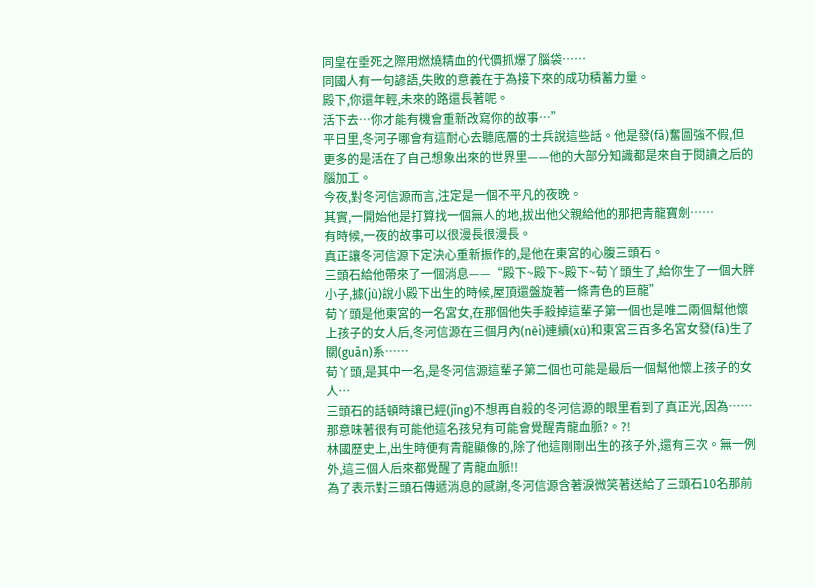同皇在垂死之際用燃燒精血的代價抓爆了腦袋……
同國人有一句諺語,失敗的意義在于為接下來的成功積蓄力量。
殿下,你還年輕,未來的路還長著呢。
活下去…你才能有機會重新改寫你的故事…”
平日里,冬河子哪會有這耐心去聽底層的士兵說這些話。他是發(fā)奮圖強不假,但更多的是活在了自己想象出來的世界里——他的大部分知識都是來自于閱讀之后的腦加工。
今夜,對冬河信源而言,注定是一個不平凡的夜晚。
其實,一開始他是打算找一個無人的地,拔出他父親給他的那把青龍寶劍……
有時候,一夜的故事可以很漫長很漫長。
真正讓冬河信源下定決心重新振作的,是他在東宮的心腹三頭石。
三頭石給他帶來了一個消息——“殿下~殿下~殿下~荀丫頭生了,給你生了一個大胖小子,據(jù)說小殿下出生的時候,屋頂還盤旋著一條青色的巨龍”
荀丫頭是他東宮的一名宮女,在那個他失手殺掉這輩子第一個也是唯二兩個幫他懷上孩子的女人后,冬河信源在三個月內(nèi)連續(xù)和東宮三百多名宮女發(fā)生了關(guān)系……
荀丫頭,是其中一名,是冬河信源這輩子第二個也可能是最后一個幫他懷上孩子的女人…
三頭石的話頓時讓已經(jīng)不想再自殺的冬河信源的眼里看到了真正光,因為……那意味著很有可能他這名孩兒有可能會覺醒青龍血脈?。?!
林國歷史上,出生時便有青龍顯像的,除了他這剛剛出生的孩子外,還有三次。無一例外,這三個人后來都覺醒了青龍血脈!!
為了表示對三頭石傳遞消息的感謝,冬河信源含著淚微笑著送給了三頭石10名那前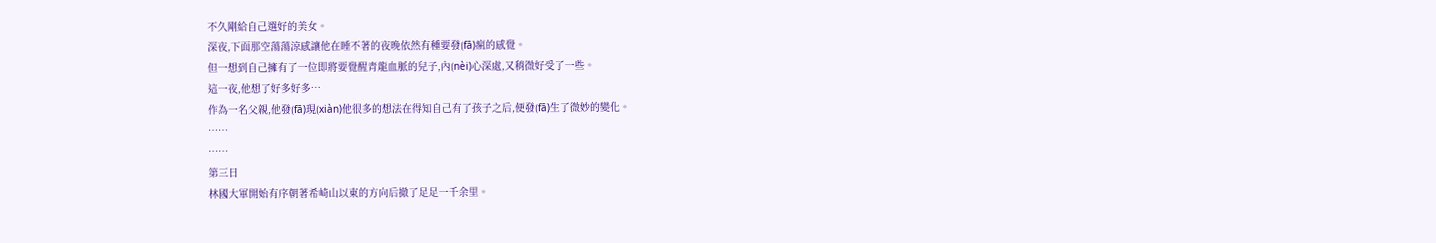不久剛給自己選好的美女。
深夜,下面那空蕩蕩涼感讓他在睡不著的夜晚依然有種要發(fā)瘋的感覺。
但一想到自己擁有了一位即將要覺醒青龍血脈的兒子,內(nèi)心深處,又稍微好受了一些。
這一夜,他想了好多好多…
作為一名父親,他發(fā)現(xiàn)他很多的想法在得知自己有了孩子之后,便發(fā)生了微妙的變化。
……
……
第三日
林國大軍開始有序朝著希崎山以東的方向后撤了足足一千余里。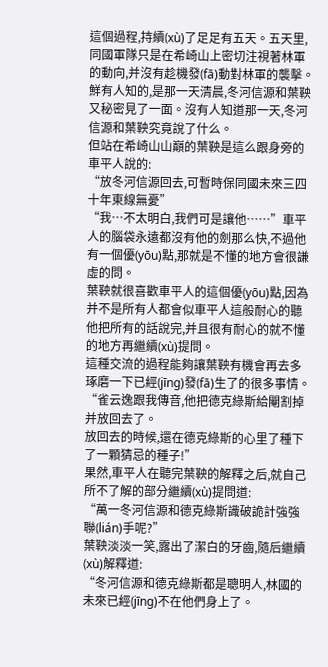這個過程,持續(xù)了足足有五天。五天里,同國軍隊只是在希崎山上密切注視著林軍的動向,并沒有趁機發(fā)動對林軍的襲擊。
鮮有人知的,是那一天清晨,冬河信源和葉鞅又秘密見了一面。沒有人知道那一天,冬河信源和葉鞅究竟說了什么。
但站在希崎山山巔的葉鞅是這么跟身旁的車平人說的:
“放冬河信源回去,可暫時保同國未來三四十年東線無憂”
“我…不太明白,我們可是讓他……”車平人的腦袋永遠都沒有他的劍那么快,不過他有一個優(yōu)點,那就是不懂的地方會很謙虛的問。
葉鞅就很喜歡車平人的這個優(yōu)點,因為并不是所有人都會似車平人這般耐心的聽他把所有的話說完,并且很有耐心的就不懂的地方再繼續(xù)提問。
這種交流的過程能夠讓葉鞅有機會再去多琢磨一下已經(jīng)發(fā)生了的很多事情。
“雀云逸跟我傳音,他把德克綠斯給閹割掉并放回去了。
放回去的時候,還在德克綠斯的心里了種下了一顆猜忌的種子!”
果然,車平人在聽完葉鞅的解釋之后,就自己所不了解的部分繼續(xù)提問道:
“萬一冬河信源和德克綠斯識破詭計強強聯(lián)手呢?”
葉鞅淡淡一笑,露出了潔白的牙齒,隨后繼續(xù)解釋道:
“冬河信源和德克綠斯都是聰明人,林國的未來已經(jīng)不在他們身上了。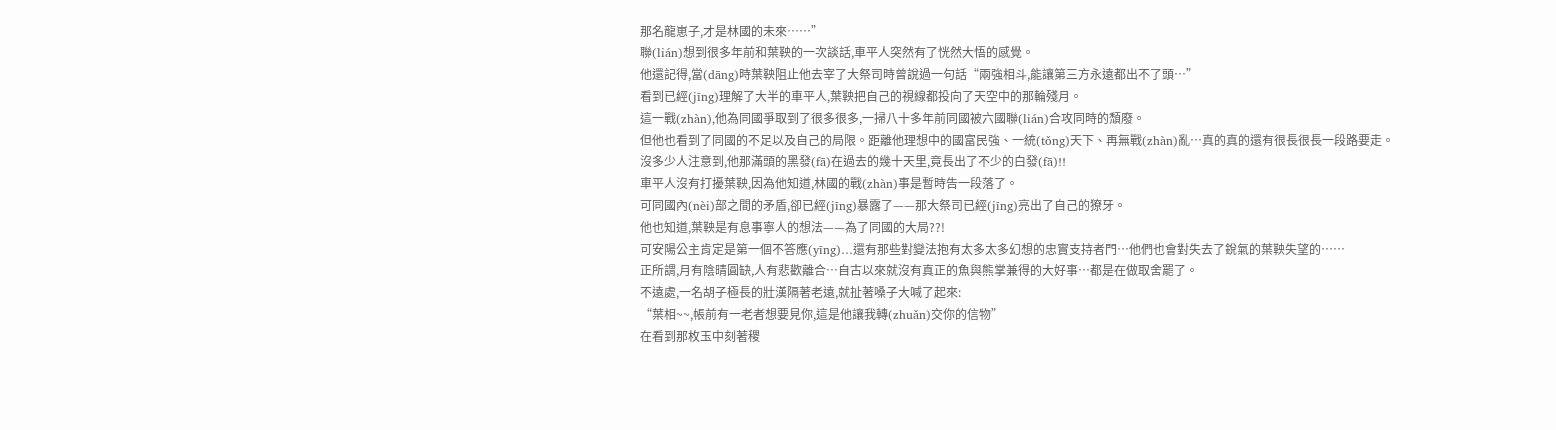那名龍崽子,才是林國的未來……”
聯(lián)想到很多年前和葉鞅的一次談話,車平人突然有了恍然大悟的感覺。
他還記得,當(dāng)時葉鞅阻止他去宰了大祭司時曾說過一句話“兩強相斗,能讓第三方永遠都出不了頭…”
看到已經(jīng)理解了大半的車平人,葉鞅把自己的視線都投向了天空中的那輪殘月。
這一戰(zhàn),他為同國爭取到了很多很多,一掃八十多年前同國被六國聯(lián)合攻同時的頹廢。
但他也看到了同國的不足以及自己的局限。距離他理想中的國富民強、一統(tǒng)天下、再無戰(zhàn)亂…真的真的還有很長很長一段路要走。
沒多少人注意到,他那滿頭的黑發(fā)在過去的幾十天里,竟長出了不少的白發(fā)!!
車平人沒有打擾葉鞅,因為他知道,林國的戰(zhàn)事是暫時告一段落了。
可同國內(nèi)部之間的矛盾,卻已經(jīng)暴露了——那大祭司已經(jīng)亮出了自己的獠牙。
他也知道,葉鞅是有息事寧人的想法——為了同國的大局??!
可安陽公主肯定是第一個不答應(yīng)…還有那些對變法抱有太多太多幻想的忠實支持者門…他們也會對失去了銳氣的葉鞅失望的……
正所謂,月有陰晴圓缺,人有悲歡離合…自古以來就沒有真正的魚與熊掌兼得的大好事…都是在做取舍罷了。
不遠處,一名胡子極長的壯漢隔著老遠,就扯著嗓子大喊了起來:
“葉相~~,帳前有一老者想要見你,這是他讓我轉(zhuǎn)交你的信物”
在看到那枚玉中刻著稷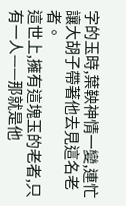字的玉時,葉鞅神情一變,連忙讓大胡子帶著他去見這名老者。
這世上,擁有這塊玉的老者,只有一人——那就是他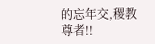的忘年交,稷教尊者!!